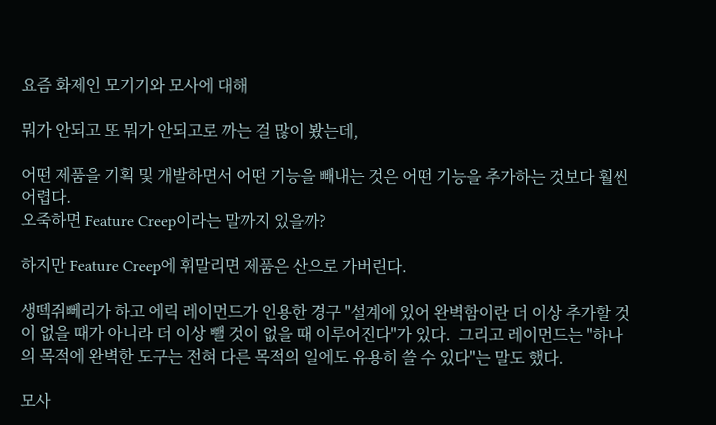요즘 화제인 모기기와 모사에 대해

뭐가 안되고 또 뭐가 안되고로 까는 걸 많이 봤는데,

어떤 제품을 기획 및 개발하면서 어떤 기능을 빼내는 것은 어떤 기능을 추가하는 것보다 훨씬 어렵다.
오죽하면 Feature Creep이라는 말까지 있을까?

하지만 Feature Creep에 휘말리면 제품은 산으로 가버린다.

생떽쥐뻬리가 하고 에릭 레이먼드가 인용한 경구 "설계에 있어 완벽함이란 더 이상 추가할 것이 없을 때가 아니라 더 이상 뺄 것이 없을 때 이루어진다"가 있다.  그리고 레이먼드는 "하나의 목적에 완벽한 도구는 전혀 다른 목적의 일에도 유용히 쓸 수 있다"는 말도 했다.

모사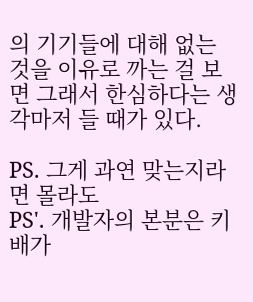의 기기들에 대해 없는 것을 이유로 까는 걸 보면 그래서 한심하다는 생각마저 들 때가 있다.

PS. 그게 과연 맞는지라면 몰라도
PS'. 개발자의 본분은 키배가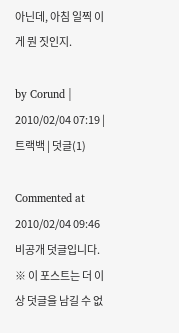아닌데, 아침 일찍 이게 뭔 짓인지.

by Corund | 2010/02/04 07:19 | 트랙백 | 덧글(1)

Commented at 2010/02/04 09:46
비공개 덧글입니다.
※ 이 포스트는 더 이상 덧글을 남길 수 없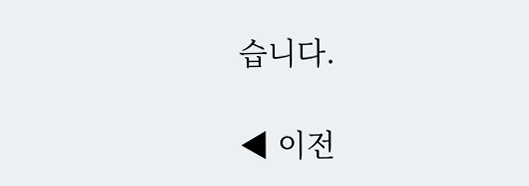습니다.

◀ 이전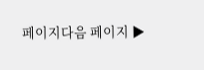페이지다음 페이지 ▶